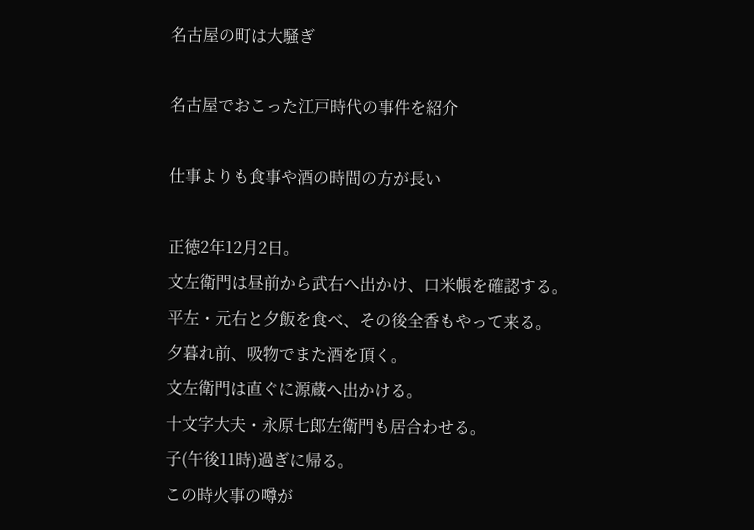名古屋の町は大騒ぎ

名古屋でおこった江戸時代の事件を紹介

仕事よりも食事や酒の時間の方が長い

正徳2年12月2日。
文左衛門は昼前から武右へ出かけ、口米帳を確認する。
平左・元右と夕飯を食べ、その後全香もやって来る。
夕暮れ前、吸物でまた酒を頂く。
文左衛門は直ぐに源蔵へ出かける。
十文字大夫・永原七郎左衛門も居合わせる。
子(午後11時)過ぎに帰る。
この時火事の噂が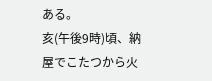ある。
亥(午後9時)頃、納屋でこたつから火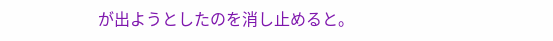が出ようとしたのを消し止めると。